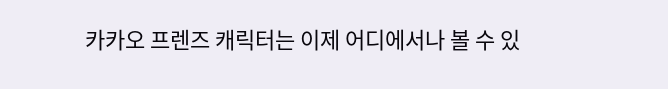카카오 프렌즈 캐릭터는 이제 어디에서나 볼 수 있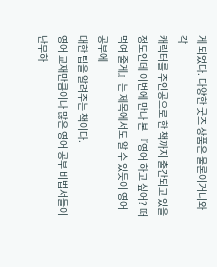게 되었다. 다양한 굿즈 상품은 물론이거니와 각
캐릭터를 주인공으로 한 책까지 출간되고 있을 정도인데 이번에 만나 본 『영어 하고 싶어? 떠먹여 줄게』는 제목에서도 알 수 있듯이 영어 공부에
대한 팁을 알려주는 책이다.
영어 교재만큼이나 많은 영어 공부 비법서들이 난무하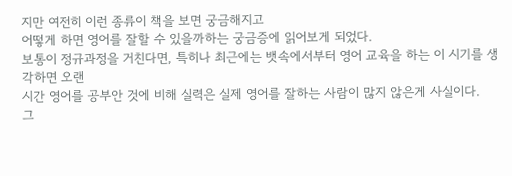지만 여전히 이런 종류이 책을 보면 궁금해지고
어떻게 하면 영어를 잘할 수 있을까하는 궁금증에 읽어보게 되었다.
보통이 정규과정을 거친다면, 특히나 최근에는 뱃속에서부터 영어 교육을 하는 이 시기를 생각하면 오랜
시간 영어를 공부안 것에 비해 실력은 실제 영어를 잘하는 사람이 많지 않은게 사실이다.
그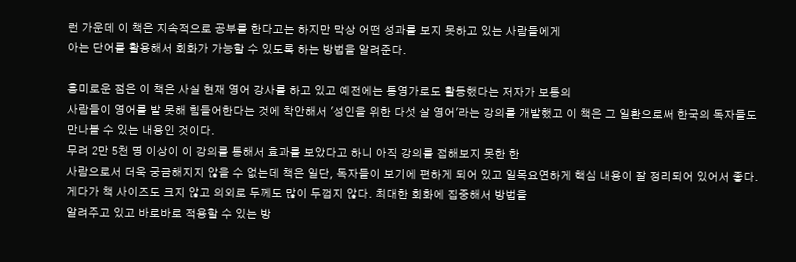런 가운데 이 책은 지속적으로 공부를 한다고는 하지만 막상 어떤 성과를 보지 못하고 있는 사람들에게
아는 단어를 활용해서 회화가 가능할 수 있도록 하는 방법을 알려준다.

흥미로운 점은 이 책은 사실 현재 영어 강사를 하고 있고 예전에는 통영가로도 활동했다는 저자가 보통의
사람들이 영어를 발 못해 힘들어한다는 것에 착안해서 '성인을 위한 다섯 살 영어'라는 강의를 개발했고 이 책은 그 일환으로써 한국의 독자들도
만나볼 수 있는 내용인 것이다.
무려 2만 5천 명 이상이 이 강의를 통해서 효과를 보았다고 하니 아직 강의를 접해보지 못한 한
사람으로서 더욱 궁금해지지 않을 수 없는데 책은 일단, 독자들이 보기에 편하게 되어 있고 일목요연하게 핵심 내용이 잘 정리되어 있어서 좋다.
게다가 책 사이즈도 크지 않고 의외로 두께도 많이 두껍지 않다. 최대한 회화에 집중해서 방법을
알려주고 있고 바로바로 적용할 수 있는 방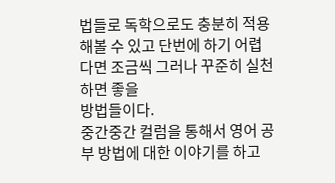법들로 독학으로도 충분히 적용해볼 수 있고 단번에 하기 어렵다면 조금씩 그러나 꾸준히 실천하면 좋을
방법들이다.
중간중간 컬럼을 통해서 영어 공부 방법에 대한 이야기를 하고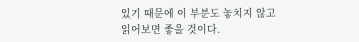있기 때문에 이 부분도 놓치지 않고
읽어보면 좋을 것이다.